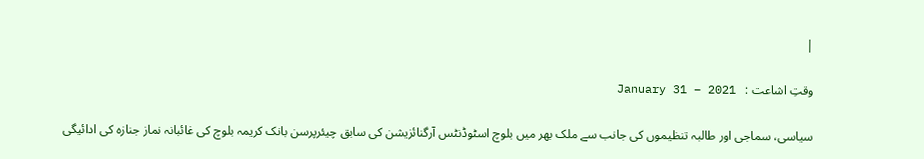|

وقتِ اشاعت :   January 31 – 2021

سیاسی، سماجی اور طالبہ تنظیموں کی جانب سے ملک بھر میں بلوچ اسٹوڈنٹس آرگنائزیشن کی سابق چیئرپرسن بانک کریمہ بلوچ کی غائبانہ نماز جنازہ کی ادائیگی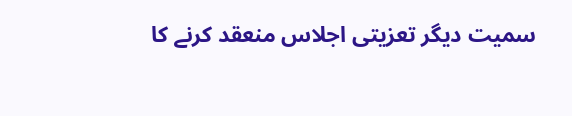سمیت دیگر تعزیتی اجلاس منعقد کرنے کا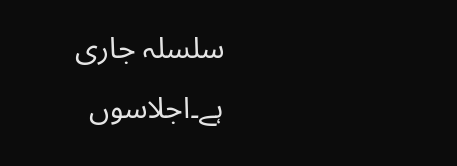سلسلہ جاری ہے۔اجلاسوں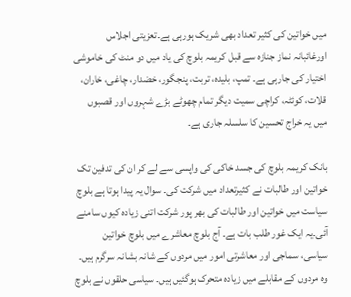میں خواتین کی کثیر تعداد بھی شریک ہورہی ہے۔تعزیتی اجلاس اورغائبانہ نماز جنازہ سے قبل کریمہ بلوچ کی یاد میں دو منٹ کی خاموشی اختیار کی جارہی ہے۔ تمپ، بلیدہ، تربت، پنجگور، خضدار، چاغی، خاران، قلات، کوئٹہ، کراچی سمیت دیگر تمام چھوٹے بڑے شہروں اور قصبوں میں یہ خراج تحسین کا سلسلہ جاری ہے۔

بانک کریمہ بلوچ کی جسد خاکی کی واپسی سے لے کر ان کی تدفین تک خواتین اور طالبات نے کثیرتعداد میں شرکت کی۔ سوال یہ پیدا ہوتا ہے بلوچ سیاست میں خواتین اور طالبات کی بھر پور شرکت اتنی زیادہ کیوں سامنے آئی۔یہ ایک غور طلب بات ہے۔ آج بلوچ معاشرے میں بلوچ خواتین سیاسی، سماجی اور معاشرتی امور میں مردوں کے شانہ بشانہ سرگرم ہیں۔ وہ مردوں کے مقابلے میں زیادہ متحرک ہوگئیں ہیں۔ سیاسی حلقوں نے بلوچ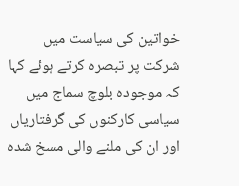خواتین کی سیاست میں شرکت پر تبصرہ کرتے ہوئے کہا کہ موجودہ بلوچ سماج میں سیاسی کارکنوں کی گرفتاریاں اور ان کی ملنے والی مسخ شدہ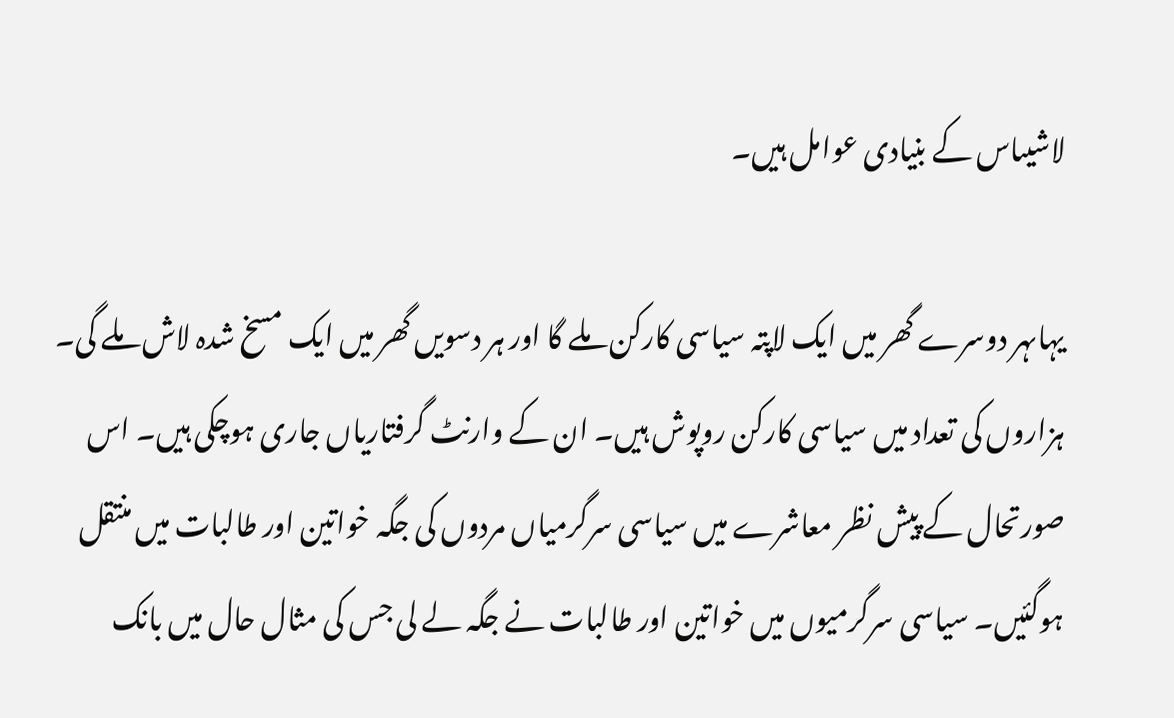لاشیںاس کے بنیادی عوامل ہیں۔

یہاںہر دوسرے گھر میں ایک لاپتہ سیاسی کارکن ملے گا اور ہر دسویں گھر میں ایک مسخ شدہ لاش ملے گی۔ ہزاروں کی تعداد میں سیاسی کارکن روپوش ہیں۔ ان کے وارنٹ گرفتاریاں جاری ہوچکی ہیں۔ اس صورتحال کے پیش نظر معاشرے میں سیاسی سرگرمیاں مردوں کی جگہ خواتین اور طالبات میں منتقل ہوگئیں۔ سیاسی سرگرمیوں میں خواتین اور طالبات نے جگہ لے لی جس کی مثال حال میں بانک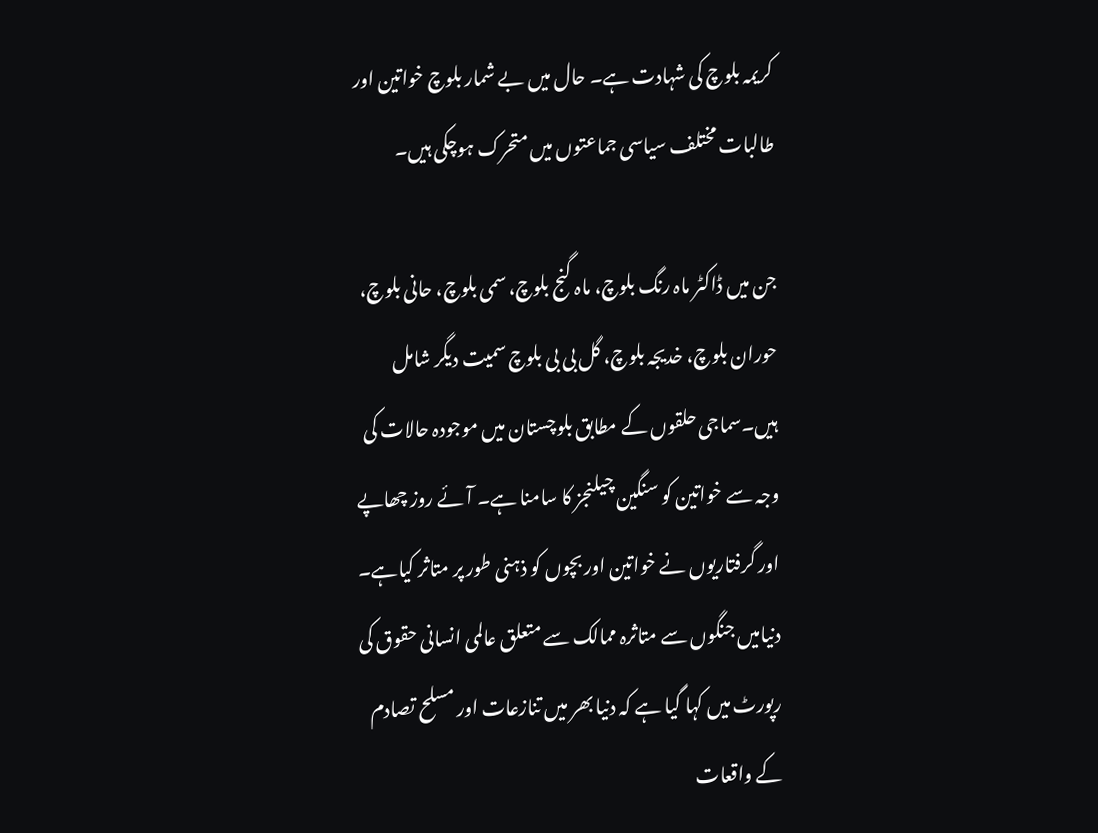کریمہ بلوچ کی شہادت ہے۔ حال میں بے شمار بلوچ خواتین اور طالبات مختلف سیاسی جماعتوں میں متحرک ہوچکی ہیں۔

جن میں ڈاکٹر ماہ رنگ بلوچ، ماہ گنج بلوچ، سمی بلوچ، حانی بلوچ، حوران بلوچ، خدیجہ بلوچ، گل بی بی بلوچ سمیت دیگر شامل ہیں۔سماجی حلقوں کے مطابق بلوچستان میں موجودہ حالات کی وجہ سے خواتین کو سنگین چیلنجز کا سامنا ہے۔ آئے روز چھاپے اور گرفتاریوں نے خواتین اور بچوں کو ذہنی طور پر متاثر کیاہے۔ دنیامیں جنگوں سے متاثرہ ممالک سے متعلق عالمی انسانی حقوق کی رپورٹ میں کہا گیا ہے کہ دنیا بھر میں تنازعات اور مسلح تصادم کے واقعات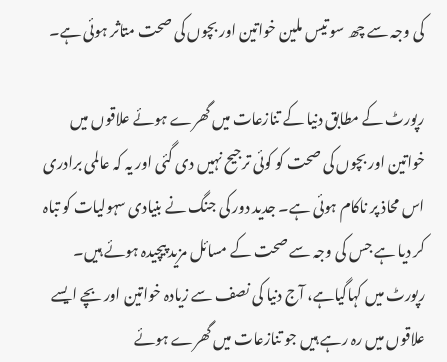کی وجہ سے چھ سو تیس ملین خواتین اور بچوں کی صحت متاثر ہوئی ہے۔

رپورٹ کے مطابق دنیا کے تنازعات میں گھرے ہوئے علاقوں میں خواتین اور بچوں کی صحت کو کوئی ترجیح نہیں دی گئی اور یہ کہ عالمی برادری اس محاذ پر ناکام ہوئی ہے۔ جدید دور کی جنگ نے بنیادی سہولیات کو تباہ کر دیا ہے جس کی وجہ سے صحت کے مسائل مزید پیچیدہ ہوئے ہیں۔ رپورٹ میں کہاگیاہے، آج دنیا کی نصف سے زیادہ خواتین اور بچے ایسے علاقوں میں رہ رہے ہیں جو تنازعات میں گھرے ہوئے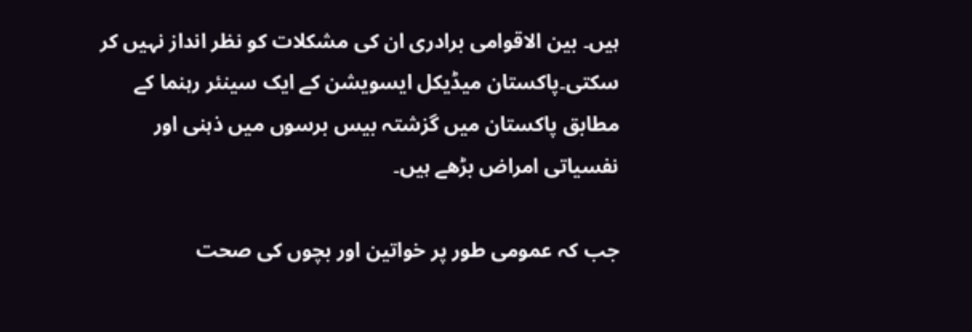ہیں۔ بین الاقوامی برادری ان کی مشکلات کو نظر انداز نہیں کر سکتی۔پاکستان میڈیکل ایسویشن کے ایک سینئر رہنما کے مطابق پاکستان میں گزشتہ بیس برسوں میں ذہنی اور نفسیاتی امراض بڑھے ہیں۔

جب کہ عمومی طور پر خواتین اور بچوں کی صحت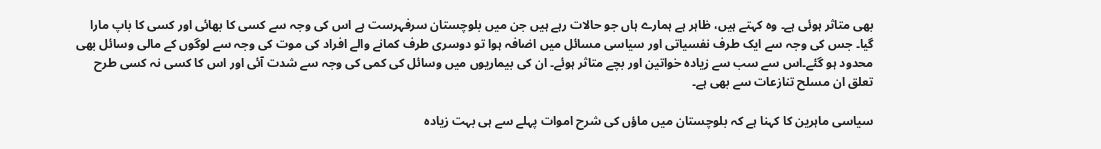بھی متاثر ہوئی ہے۔ وہ کہتے ہیں، ظاہر ہے ہمارے ہاں جو حالات رہے ہیں جن میں بلوچستان سرفہرست ہے اس کی وجہ سے کسی کا بھائی اور کسی کا باپ مارا گیا۔ جس کی وجہ سے ایک طرف نفسیاتی اور سیاسی مسائل میں اضافہ ہوا تو دوسری طرف کمانے والے افراد کی موت کی وجہ سے لوگوں کے مالی وسائل بھی محدود ہو گئے۔اس سے سب سے زیادہ خواتین اور بچے متاثر ہوئے۔ ان کی بیماریوں میں وسائل کی کمی کی وجہ سے شدت آئی اور اس کا کسی نہ کسی طرح تعلق ان مسلح تنازعات سے بھی ہے۔

سیاسی ماہرین کا کہنا ہے کہ بلوچستان میں ماؤں کی شرح اموات پہلے سے ہی بہت زیادہ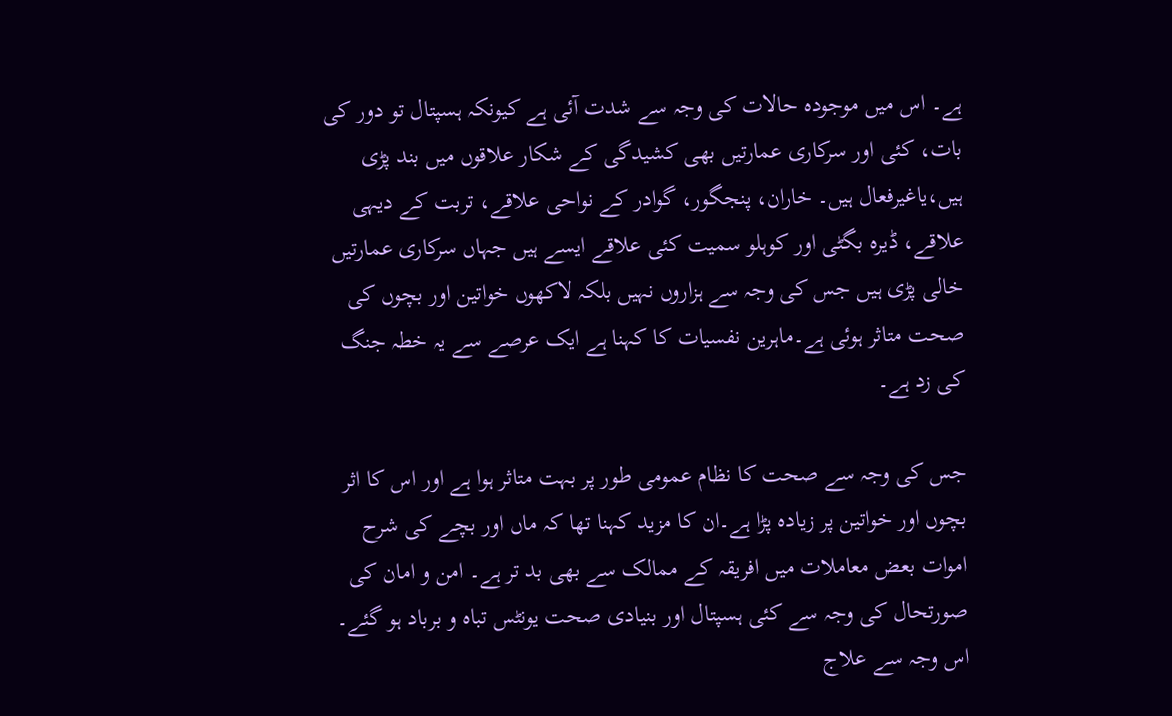ہے۔ اس میں موجودہ حالات کی وجہ سے شدت آئی ہے کیونکہ ہسپتال تو دور کی بات، کئی اور سرکاری عمارتیں بھی کشیدگی کے شکار علاقوں میں بند پڑی ہیں،یاغیرفعال ہیں۔ خاران، پنجگور، گوادر کے نواحی علاقے، تربت کے دیہی علاقے، ڈیرہ بگٹی اور کوہلو سمیت کئی علاقے ایسے ہیں جہاں سرکاری عمارتیں خالی پڑی ہیں جس کی وجہ سے ہزاروں نہیں بلکہ لاکھوں خواتین اور بچوں کی صحت متاثر ہوئی ہے۔ماہرین نفسیات کا کہنا ہے ایک عرصے سے یہ خطہ جنگ کی زد ہے۔

جس کی وجہ سے صحت کا نظام عمومی طور پر بہت متاثر ہوا ہے اور اس کا اثر بچوں اور خواتین پر زیادہ پڑا ہے۔ان کا مزید کہنا تھا کہ ماں اور بچے کی شرح اموات بعض معاملات میں افریقہ کے ممالک سے بھی بد تر ہے۔ امن و امان کی صورتحال کی وجہ سے کئی ہسپتال اور بنیادی صحت یونٹس تباہ و برباد ہو گئے۔ اس وجہ سے علاج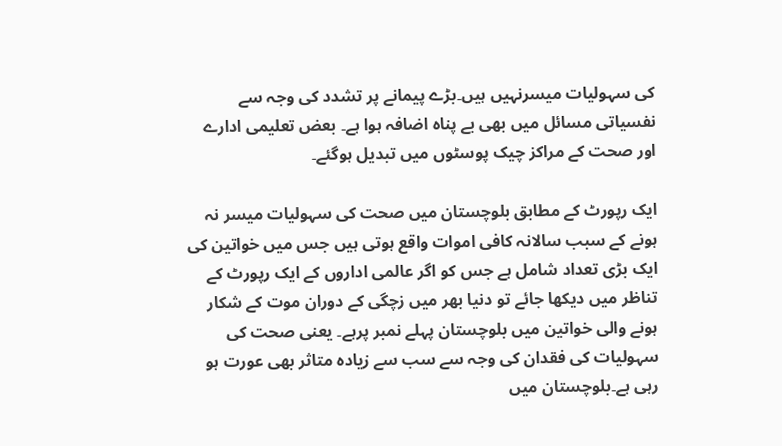کی سہولیات میسرنہیں ہیں۔بڑے پیمانے پر تشدد کی وجہ سے نفسیاتی مسائل میں بھی بے پناہ اضافہ ہوا ہے۔ بعض تعلیمی ادارے اور صحت کے مراکز چیک پوسٹوں میں تبدیل ہوگئے۔

ایک رپورٹ کے مطابق بلوچستان میں صحت کی سہولیات میسر نہ ہونے کے سبب سالانہ کافی اموات واقع ہوتی ہیں جس میں خواتین کی ایک بڑی تعداد شامل ہے جس کو اگر عالمی اداروں کے ایک رپورٹ کے تناظر میں دیکھا جائے تو دنیا بھر میں زچگی کے دوران موت کے شکار ہونے والی خواتین میں بلوچستان پہلے نمبر پرہے۔ یعنی صحت کی سہولیات کی فقدان کی وجہ سے سب سے زیادہ متاثر بھی عورت ہو رہی ہے۔بلوچستان میں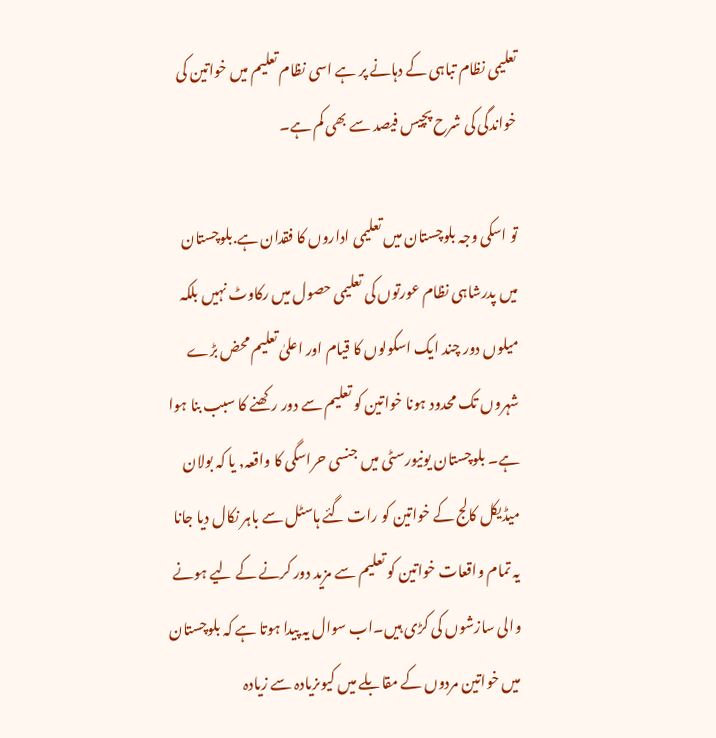تعلیمی نظام تباہی کے دہانے پر ہے اسی نظام تعلیم میں خواتین کی خواندگی کی شرح پچیس فیصد سے بھی کم ہے۔

تو اسکی وجہ بلوچستان میں تعلیمی اداروں کا فقدان ہے.بلوچستان میں پدرشاہی نظام عورتوں کی تعلیمی حصول میں رکاوٹ نہیں بلکہ میلوں دور چند ایک اسکولوں کا قیام اور اعلیٰ تعلیم محض بڑے شہروں تک محدود ہونا خواتین کو تعلیم سے دور رکھنے کا سبب بنا ہوا ہے۔ بلوچستان یونیورسٹی میں جنسی حراسگی کا واقعہ, یا کہ بولان میڈیکل کالج کے خواتین کو رات گئے ہاسٹل سے باہر نکال دیا جانا یہ تمام واقعات خواتین کو تعلیم سے مزید دور کرنے کے لیے ہونے والی سازشوں کی کڑی ہیں۔اب سوال یہ پیدا ہوتا ہے کہ بلوچستان میں خواتین مردوں کے مقابلے میں کیوںزیادہ سے زیادہ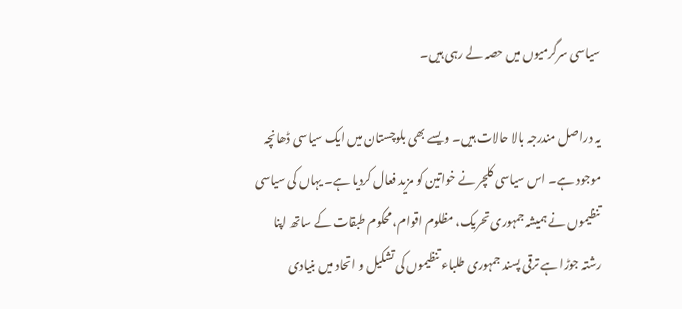سیاسی سرگرمیوں میں حصہ لے رہی ہیں۔

یہ دراصل مندرجہ بالا حالات ہیں۔ ویسے بھی بلوچستان میں ایک سیاسی ڈھانچہ موجود ہے۔ اس سیاسی کلچر نے خواتین کو مزید فعال کردیا ہے۔ یہاں کی سیاسی تنظیموں نے ہمیشہ جمہوری تحریک، مظلوم اقوام، محکوم طبقات کے ساتھ اپنا رشتہ جوڑا ہے ترقی پسند جمہوری طلباء تنظیموں کی تشکیل و اتحاد میں بنیادی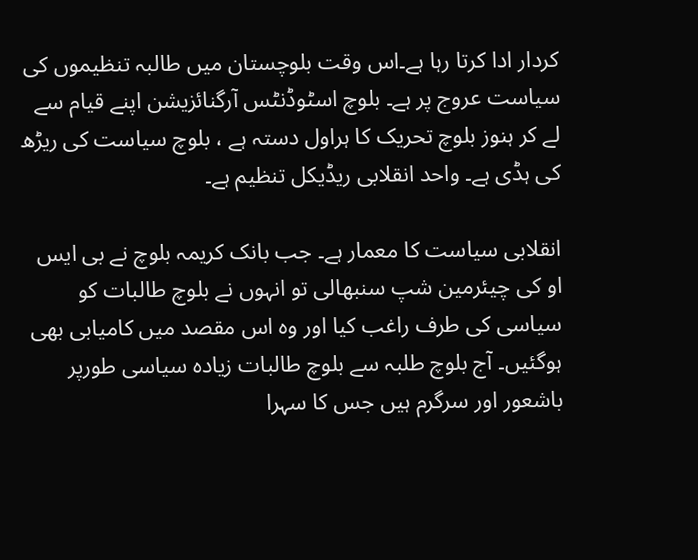کردار ادا کرتا رہا ہے۔اس وقت بلوچستان میں طالبہ تنظیموں کی سیاست عروج پر ہے۔ بلوچ اسٹوڈنٹس آرگنائزیشن اپنے قیام سے لے کر ہنوز بلوچ تحریک کا ہراول دستہ ہے ، بلوچ سیاست کی ریڑھ کی ہڈی ہے۔ واحد انقلابی ریڈیکل تنظیم ہے۔

انقلابی سیاست کا معمار ہے۔ جب بانک کریمہ بلوچ نے بی ایس او کی چیئرمین شپ سنبھالی تو انہوں نے بلوچ طالبات کو سیاسی کی طرف راغب کیا اور وہ اس مقصد میں کامیابی بھی ہوگئیں۔ آج بلوچ طلبہ سے بلوچ طالبات زیادہ سیاسی طورپر باشعور اور سرگرم ہیں جس کا سہرا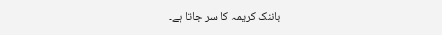باننک کریمہ کا سر جاتا ہے۔